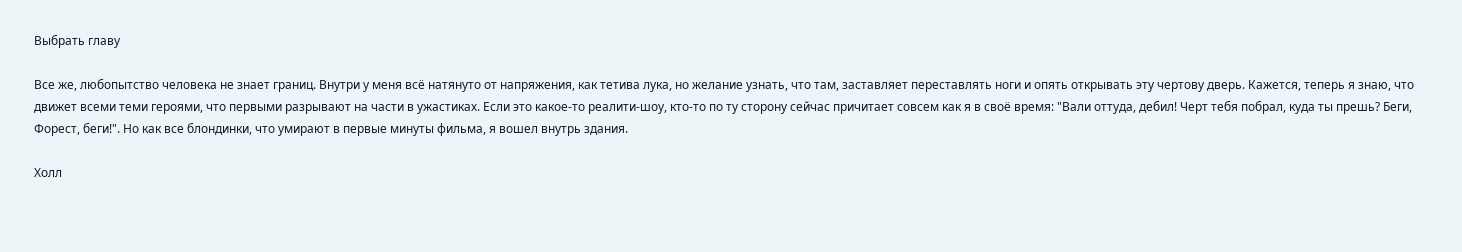Выбрать главу

Все же, любопытство человека не знает границ. Внутри у меня всё натянуто от напряжения, как тетива лука, но желание узнать, что там, заставляет переставлять ноги и опять открывать эту чертову дверь. Кажется, теперь я знаю, что движет всеми теми героями, что первыми разрывают на части в ужастиках. Если это какое-то реалити-шоу, кто-то по ту сторону сейчас причитает совсем как я в своё время: "Вали оттуда, дебил! Черт тебя побрал, куда ты прешь? Беги, Форест, беги!". Но как все блондинки, что умирают в первые минуты фильма, я вошел внутрь здания.

Холл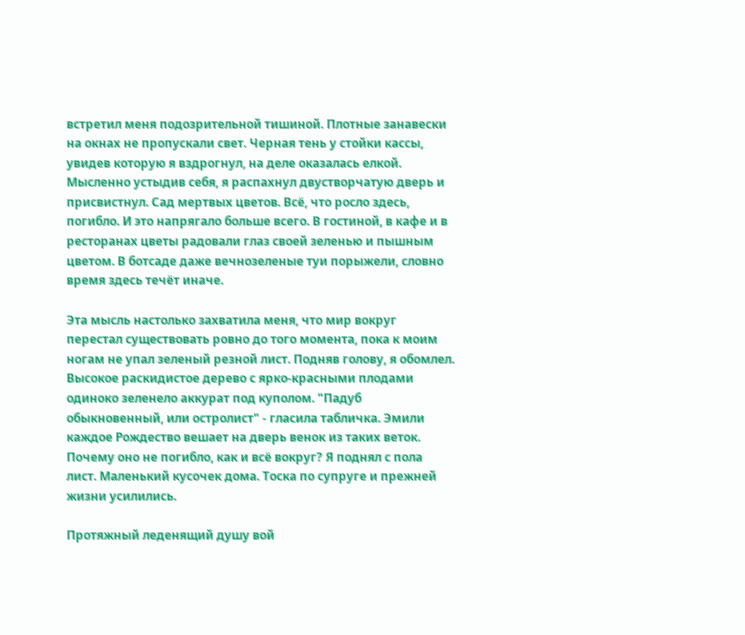встретил меня подозрительной тишиной. Плотные занавески на окнах не пропускали свет. Черная тень у стойки кассы, увидев которую я вздрогнул, на деле оказалась елкой. Мысленно устыдив себя, я распахнул двустворчатую дверь и присвистнул. Сад мертвых цветов. Всё, что росло здесь, погибло. И это напрягало больше всего. В гостиной, в кафе и в ресторанах цветы радовали глаз своей зеленью и пышным цветом. В ботсаде даже вечнозеленые туи порыжели, словно время здесь течёт иначе.

Эта мысль настолько захватила меня, что мир вокруг перестал существовать ровно до того момента, пока к моим ногам не упал зеленый резной лист. Подняв голову, я обомлел. Высокое раскидистое дерево с ярко-красными плодами одиноко зеленело аккурат под куполом. "Падуб обыкновенный, или остролист" - гласила табличка. Эмили каждое Рождество вешает на дверь венок из таких веток. Почему оно не погибло, как и всё вокруг? Я поднял с пола лист. Маленький кусочек дома. Тоска по супруге и прежней жизни усилились.

Протяжный леденящий душу вой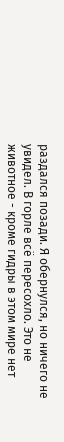раздался позади. Я обернулся, но ничего не увидел. В горле всё пересохло. Это не животное - кроме гидры в этом мире нет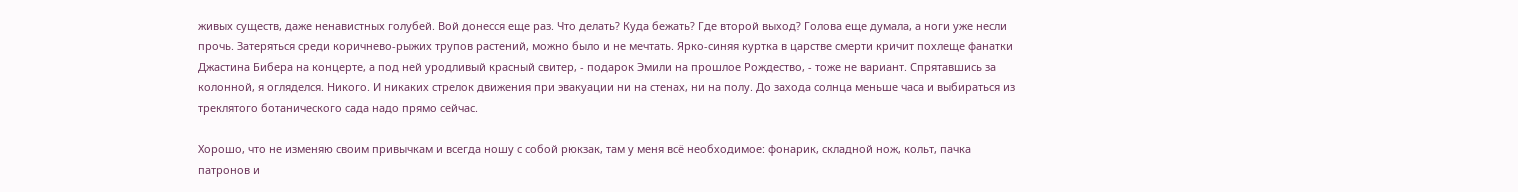живых существ, даже ненавистных голубей. Вой донесся еще раз. Что делать? Куда бежать? Где второй выход? Голова еще думала, а ноги уже несли прочь. Затеряться среди коричнево-рыжих трупов растений, можно было и не мечтать. Ярко-синяя куртка в царстве смерти кричит похлеще фанатки Джастина Бибера на концерте, а под ней уродливый красный свитер, - подарок Эмили на прошлое Рождество, - тоже не вариант. Спрятавшись за колонной, я огляделся. Никого. И никаких стрелок движения при эвакуации ни на стенах, ни на полу. До захода солнца меньше часа и выбираться из треклятого ботанического сада надо прямо сейчас.

Хорошо, что не изменяю своим привычкам и всегда ношу с собой рюкзак, там у меня всё необходимое: фонарик, складной нож, кольт, пачка патронов и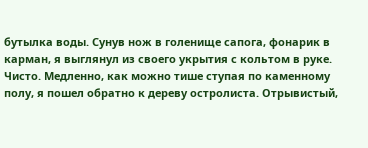бутылка воды. Сунув нож в голенище сапога, фонарик в карман, я выглянул из своего укрытия с кольтом в руке. Чисто. Медленно, как можно тише ступая по каменному полу, я пошел обратно к дереву остролиста. Отрывистый,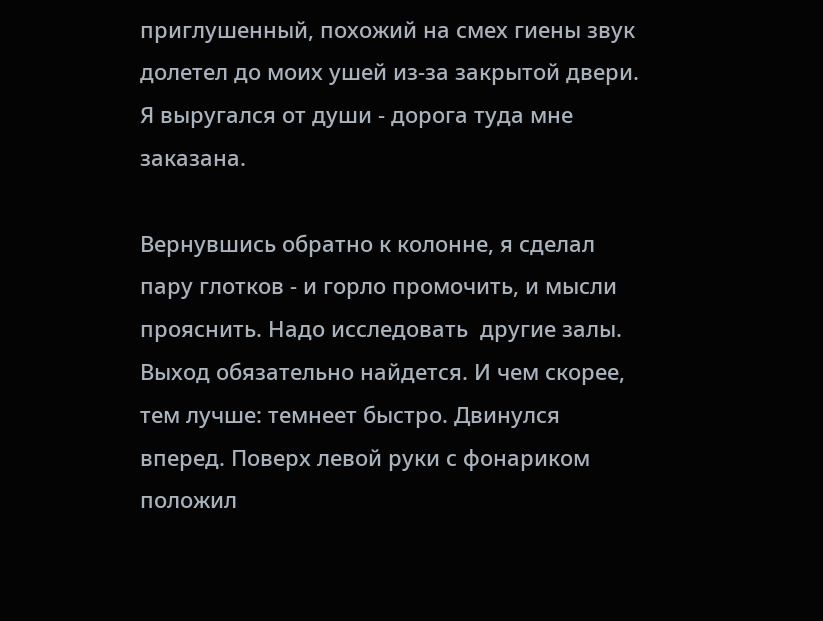приглушенный, похожий на смех гиены звук долетел до моих ушей из-за закрытой двери. Я выругался от души - дорога туда мне заказана.

Вернувшись обратно к колонне, я сделал пару глотков - и горло промочить, и мысли прояснить. Надо исследовать  другие залы. Выход обязательно найдется. И чем скорее, тем лучше: темнеет быстро. Двинулся вперед. Поверх левой руки с фонариком положил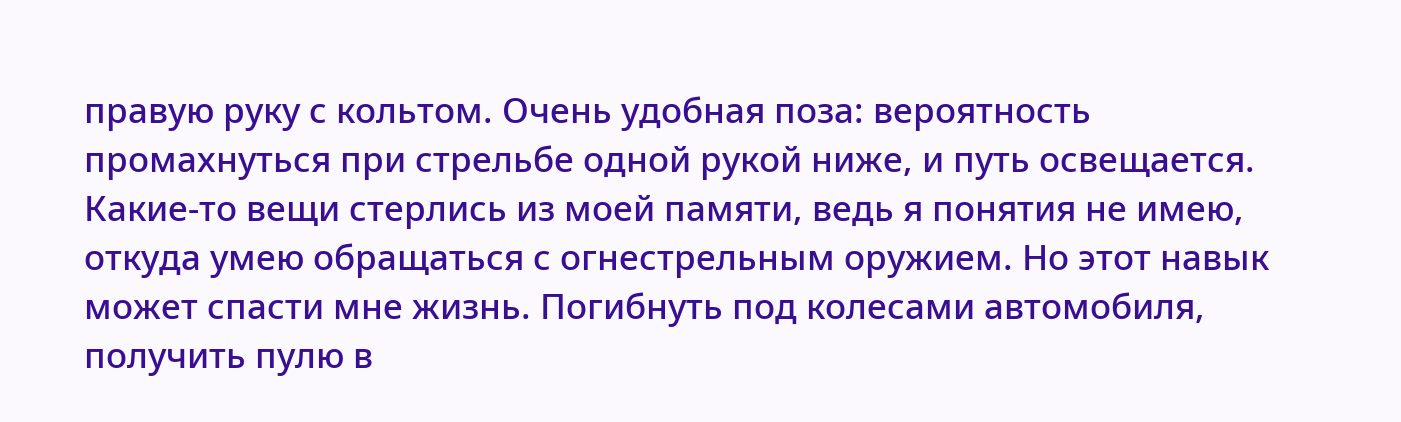правую руку с кольтом. Очень удобная поза: вероятность промахнуться при стрельбе одной рукой ниже, и путь освещается. Какие-то вещи стерлись из моей памяти, ведь я понятия не имею, откуда умею обращаться с огнестрельным оружием. Но этот навык может спасти мне жизнь. Погибнуть под колесами автомобиля, получить пулю в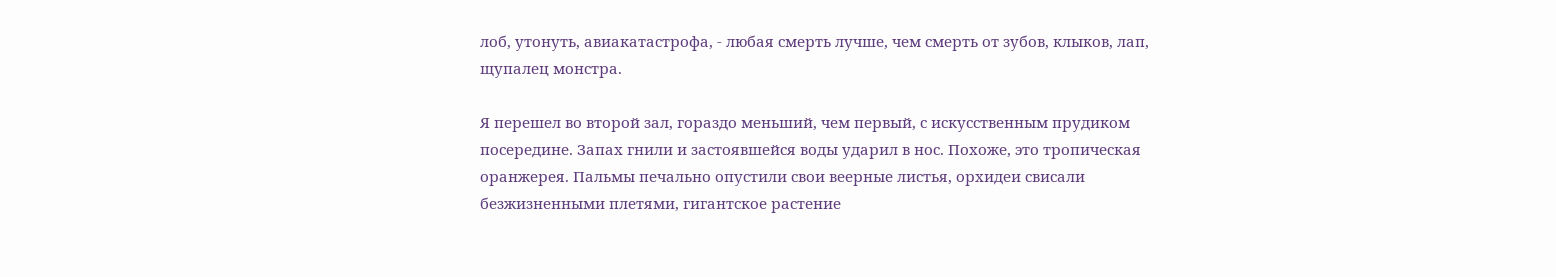лоб, утонуть, авиакатастрофа, - любая смерть лучше, чем смерть от зубов, клыков, лап, щупалец монстра.

Я перешел во второй зал, гораздо меньший, чем первый, с искусственным прудиком посередине. Запах гнили и застоявшейся воды ударил в нос. Похоже, это тропическая оранжерея. Пальмы печально опустили свои веерные листья, орхидеи свисали безжизненными плетями, гигантское растение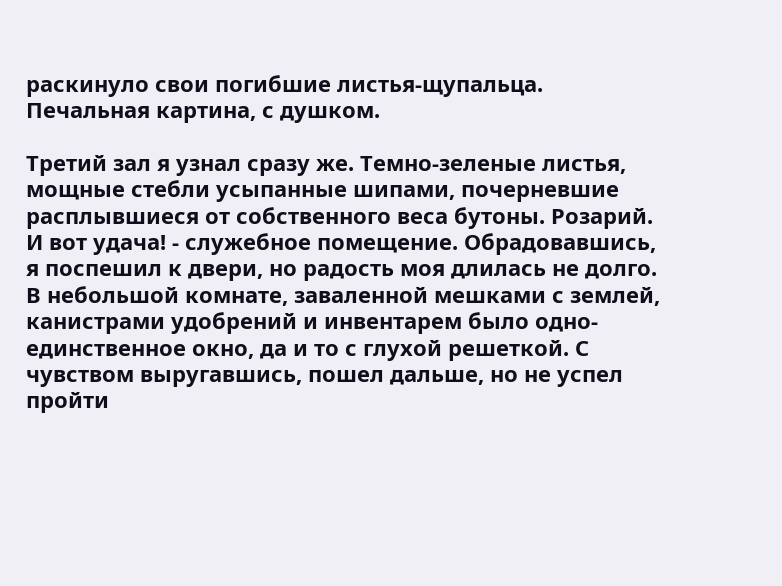раскинуло свои погибшие листья-щупальца. Печальная картина, с душком.

Третий зал я узнал сразу же. Темно-зеленые листья, мощные стебли усыпанные шипами, почерневшие расплывшиеся от собственного веса бутоны. Розарий. И вот удача! - служебное помещение. Обрадовавшись, я поспешил к двери, но радость моя длилась не долго. В небольшой комнате, заваленной мешками с землей, канистрами удобрений и инвентарем было одно-единственное окно, да и то с глухой решеткой. С чувством выругавшись, пошел дальше, но не успел пройти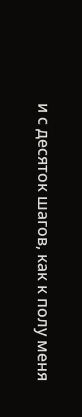и с десяток шагов, как к полу меня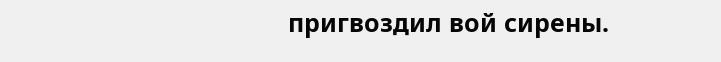пригвоздил вой сирены.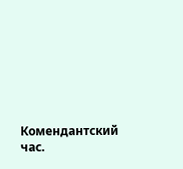Комендантский час.